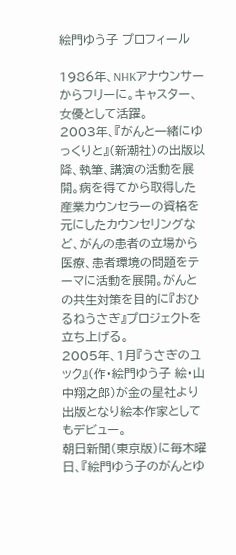絵門ゆう子 プロフィール

1986年、NHKアナウンサーからフリーに。キャスター、女優として活躍。
2003年、『がんと一緒にゆっくりと』(新潮社)の出版以降、執筆、講演の活動を展開。病を得てから取得した産業カウンセラーの資格を元にしたカウンセリングなど、がんの患者の立場から医療、患者環境の問題をテーマに活動を展開。がんとの共生対策を目的に『おひるねうさぎ』プロジェクトを立ち上げる。
2005年、1月『うさぎのユック』(作・絵門ゆう子 絵・山中翔之郎)が金の星社より出版となり絵本作家としてもデビュー。
朝日新聞(東京版)に毎木曜日、『絵門ゆう子のがんとゆ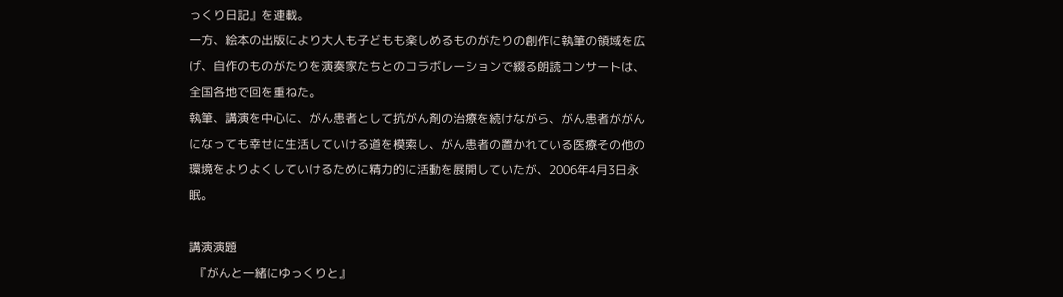っくり日記』を連載。
一方、絵本の出版により大人も子どもも楽しめるものがたりの創作に執筆の領域を広げ、自作のものがたりを演奏家たちとのコラボレーションで綴る朗読コンサートは、全国各地で回を重ねた。
執筆、講演を中心に、がん患者として抗がん剤の治療を続けながら、がん患者ががんになっても幸せに生活していける道を模索し、がん患者の置かれている医療その他の環境をよりよくしていけるために精力的に活動を展開していたが、2006年4月3日永眠。

講演演題
  『がんと一緒にゆっくりと』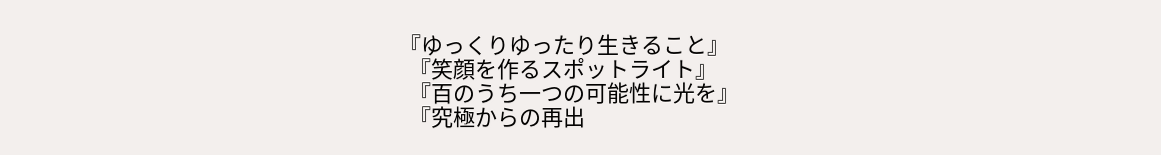『ゆっくりゆったり生きること』
  『笑顔を作るスポットライト』
  『百のうち一つの可能性に光を』
  『究極からの再出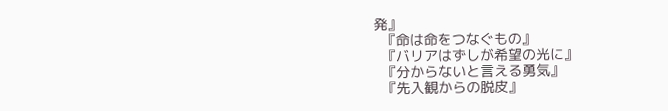発』
  『命は命をつなぐもの』
  『バリアはずしが希望の光に』
  『分からないと言える勇気』
  『先入観からの脱皮』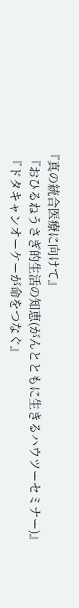『真の統合医療に向けて』
  『おひるねうさぎ的生活の知恵(がんとともに生きるハウツーセミナー)』
  『ドタキャンオーケーが命をつなぐ』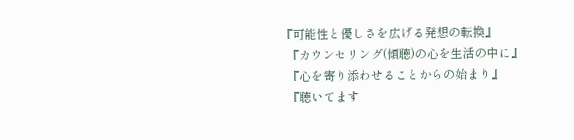『可能性と優しさを広げる発想の転換』
  『カウンセリング(傾聴)の心を生活の中に』
  『心を寄り添わせることからの始まり』
  『聴いてます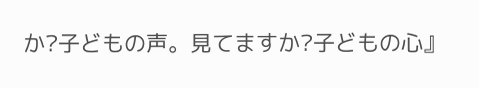か?子どもの声。見てますか?子どもの心』